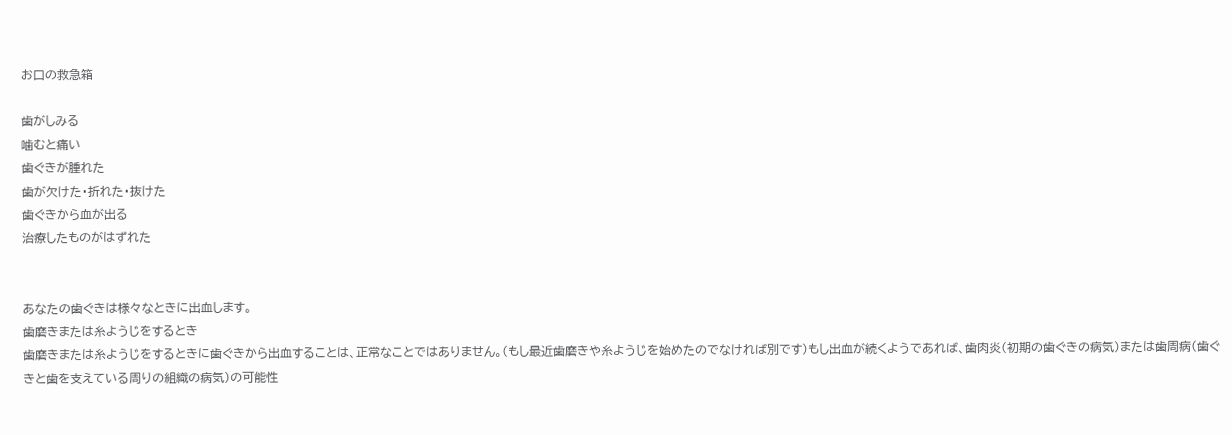お口の救急箱

歯がしみる
噛むと痛い
歯ぐきが腫れた
歯が欠けた・折れた・抜けた
歯ぐきから血が出る
治療したものがはずれた


あなたの歯ぐきは様々なときに出血します。
歯磨きまたは糸ようじをするとき
歯磨きまたは糸ようじをするときに歯ぐきから出血することは、正常なことではありません。(もし最近歯磨きや糸ようじを始めたのでなければ別です)もし出血が続くようであれば、歯肉炎(初期の歯ぐきの病気)または歯周病(歯ぐきと歯を支えている周りの組織の病気)の可能性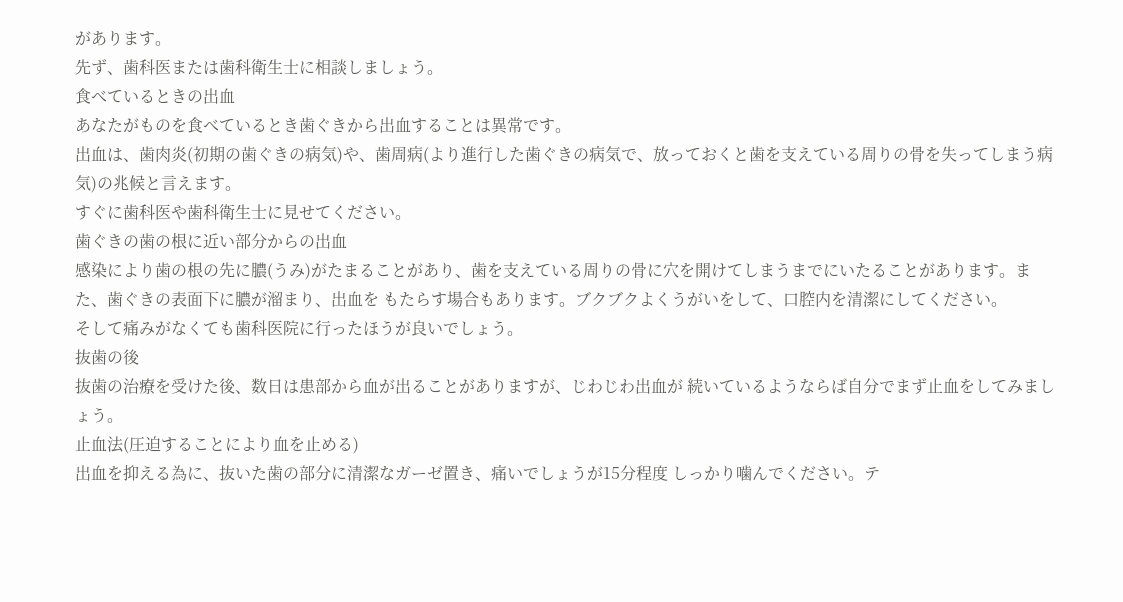があります。
先ず、歯科医または歯科衛生士に相談しましょう。
食べているときの出血
あなたがものを食べているとき歯ぐきから出血することは異常です。
出血は、歯肉炎(初期の歯ぐきの病気)や、歯周病(より進行した歯ぐきの病気で、放っておくと歯を支えている周りの骨を失ってしまう病気)の兆候と言えます。
すぐに歯科医や歯科衛生士に見せてください。
歯ぐきの歯の根に近い部分からの出血
感染により歯の根の先に膿(うみ)がたまることがあり、歯を支えている周りの骨に穴を開けてしまうまでにいたることがあります。また、歯ぐきの表面下に膿が溜まり、出血を もたらす場合もあります。ブクブクよくうがいをして、口腔内を清潔にしてください。
そして痛みがなくても歯科医院に行ったほうが良いでしょう。
抜歯の後
抜歯の治療を受けた後、数日は患部から血が出ることがありますが、じわじわ出血が 続いているようならば自分でまず止血をしてみましょう。
止血法(圧迫することにより血を止める)
出血を抑える為に、抜いた歯の部分に清潔なガーゼ置き、痛いでしょうが15分程度 しっかり噛んでください。テ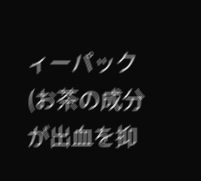ィーパック(お茶の成分が出血を抑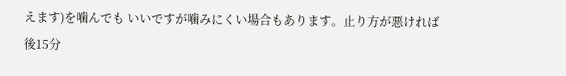えます)を噛んでも いいですが噛みにくい場合もあります。止り方が悪ければ後15分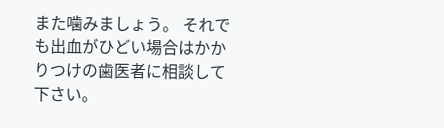また噛みましょう。 それでも出血がひどい場合はかかりつけの歯医者に相談して下さい。